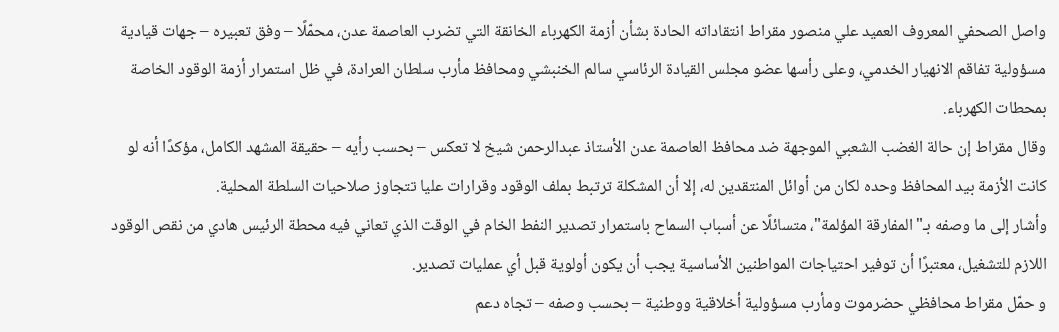واصل الصحفي المعروف العميد علي منصور مقراط انتقاداته الحادة بشأن أزمة الكهرباء الخانقة التي تضرب العاصمة عدن، محمّلًا – وفق تعبيره – جهات قيادية مسؤولية تفاقم الانهيار الخدمي، وعلى رأسها عضو مجلس القيادة الرئاسي سالم الخنبشي ومحافظ مأرب سلطان العرادة، في ظل استمرار أزمة الوقود الخاصة بمحطات الكهرباء.
وقال مقراط إن حالة الغضب الشعبي الموجهة ضد محافظ العاصمة عدن الأستاذ عبدالرحمن شيخ لا تعكس – بحسب رأيه – حقيقة المشهد الكامل، مؤكدًا أنه لو كانت الأزمة بيد المحافظ وحده لكان من أوائل المنتقدين له، إلا أن المشكلة ترتبط بملف الوقود وقرارات عليا تتجاوز صلاحيات السلطة المحلية.
وأشار إلى ما وصفه بـ"المفارقة المؤلمة"، متسائلًا عن أسباب السماح باستمرار تصدير النفط الخام في الوقت الذي تعاني فيه محطة الرئيس هادي من نقص الوقود اللازم للتشغيل، معتبرًا أن توفير احتياجات المواطنين الأساسية يجب أن يكون أولوية قبل أي عمليات تصدير.
و حمّل مقراط محافظي حضرموت ومأرب مسؤولية أخلاقية ووطنية – بحسب وصفه – تجاه دعم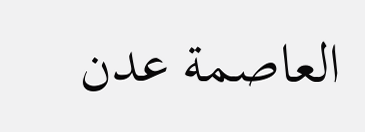العاصمة عدن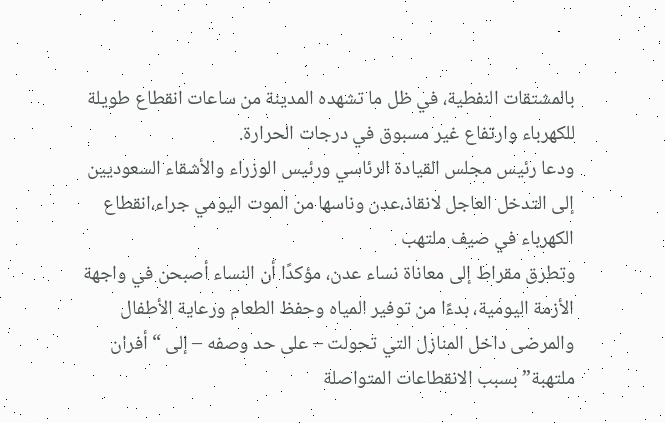بالمشتقات النفطية، في ظل ما تشهده المدينة من ساعات انقطاع طويلة للكهرباء وارتفاع غير مسبوق في درجات الحرارة.
ودعا رئيس مجلس القيادة الرئاسي ورئيس الوزراء والأشقاء السعوديين إلى التدخل العاجل لانقاذ،عدن وناسها من الموت اليومي جراء،انقطاع الكهرباء في صيف ملتهب
وتطرق مقراط إلى معاناة نساء عدن، مؤكدًا أن النساء أصبحن في واجهة الأزمة اليومية، بدءًا من توفير المياه وحفظ الطعام ورعاية الأطفال والمرضى داخل المنازل التي تحولت – على حد وصفه – إلى “أفران ملتهبة” بسبب الانقطاعات المتواصلة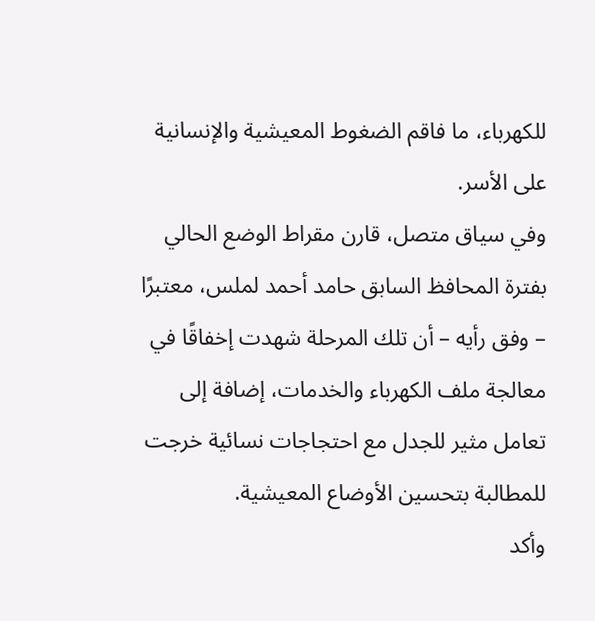للكهرباء، ما فاقم الضغوط المعيشية والإنسانية على الأسر.
وفي سياق متصل، قارن مقراط الوضع الحالي بفترة المحافظ السابق حامد أحمد لملس، معتبرًا – وفق رأيه – أن تلك المرحلة شهدت إخفاقًا في معالجة ملف الكهرباء والخدمات، إضافة إلى تعامل مثير للجدل مع احتجاجات نسائية خرجت للمطالبة بتحسين الأوضاع المعيشية.
وأكد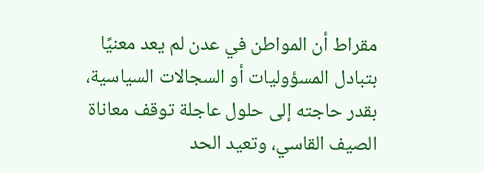مقراط أن المواطن في عدن لم يعد معنيًا بتبادل المسؤوليات أو السجالات السياسية، بقدر حاجته إلى حلول عاجلة توقف معاناة الصيف القاسي، وتعيد الحد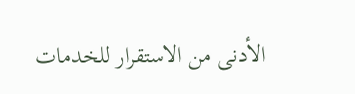الأدنى من الاستقرار للخدمات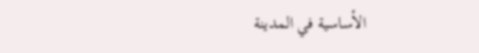الأساسية في المدينة